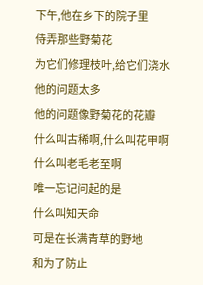下午,他在乡下的院子里
侍弄那些野菊花
为它们修理枝叶,给它们浇水
他的问题太多
他的问题像野菊花的花瓣
什么叫古稀啊,什么叫花甲啊
什么叫老毛老至啊
唯一忘记问起的是
什么叫知天命
可是在长满青草的野地
和为了防止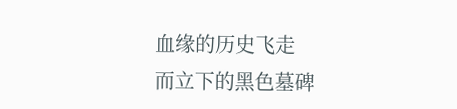血缘的历史飞走
而立下的黑色墓碑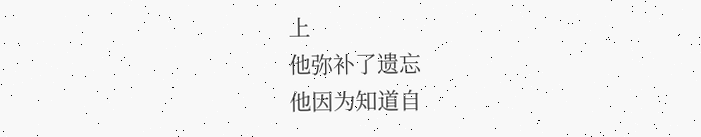上
他弥补了遗忘
他因为知道自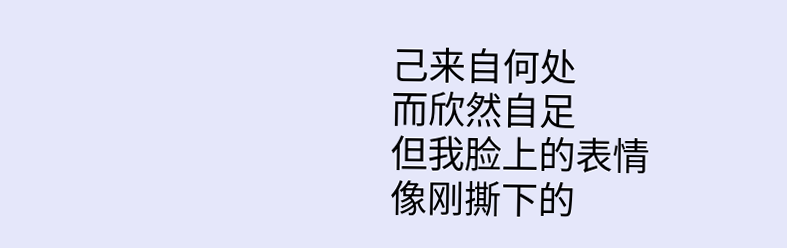己来自何处
而欣然自足
但我脸上的表情
像刚撕下的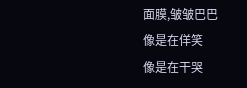面膜,皱皱巴巴
像是在佯笑
像是在干哭